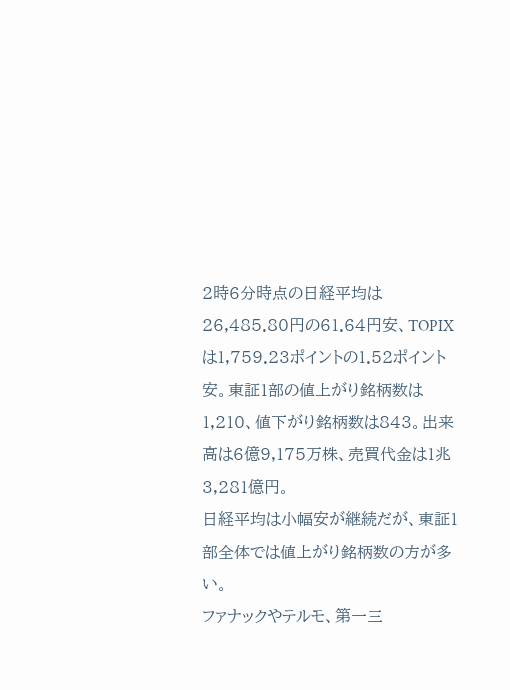2時6分時点の日経平均は26,485.80円の61.64円安、TOPIXは1,759.23ポイントの1.52ポイント安。東証1部の値上がり銘柄数は1,210、値下がり銘柄数は843。出来高は6億9,175万株、売買代金は1兆3,281億円。
日経平均は小幅安が継続だが、東証1部全体では値上がり銘柄数の方が多い。
ファナックやテルモ、第一三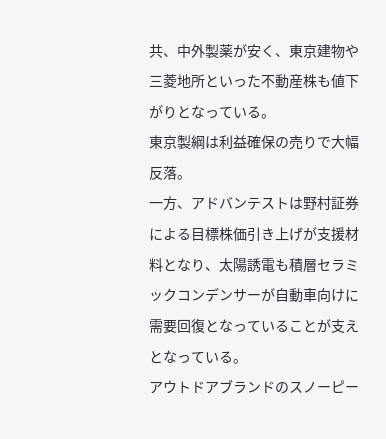共、中外製薬が安く、東京建物や三菱地所といった不動産株も値下がりとなっている。
東京製綱は利益確保の売りで大幅反落。
一方、アドバンテストは野村証券による目標株価引き上げが支援材料となり、太陽誘電も積層セラミックコンデンサーが自動車向けに需要回復となっていることが支えとなっている。
アウトドアブランドのスノーピー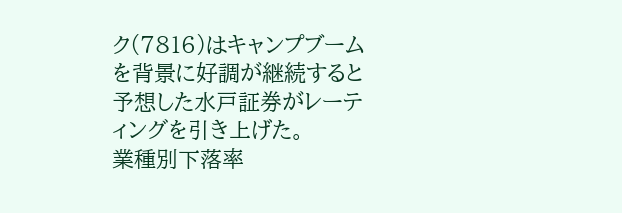ク(7816)はキャンプブームを背景に好調が継続すると予想した水戸証券がレーティングを引き上げた。
業種別下落率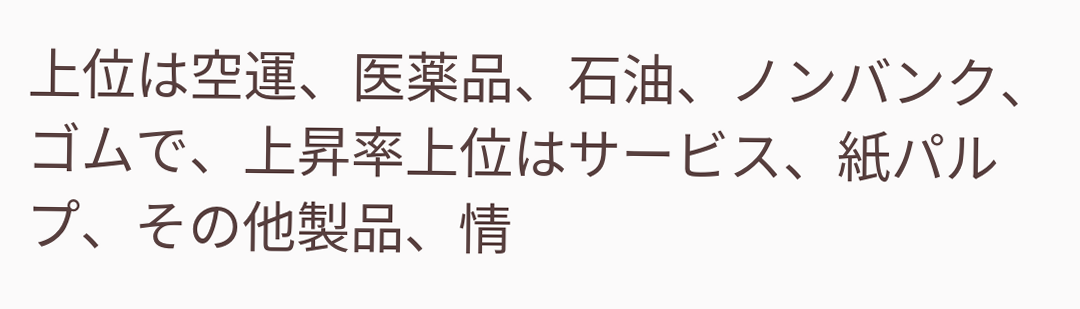上位は空運、医薬品、石油、ノンバンク、ゴムで、上昇率上位はサービス、紙パルプ、その他製品、情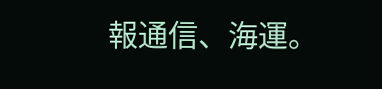報通信、海運。